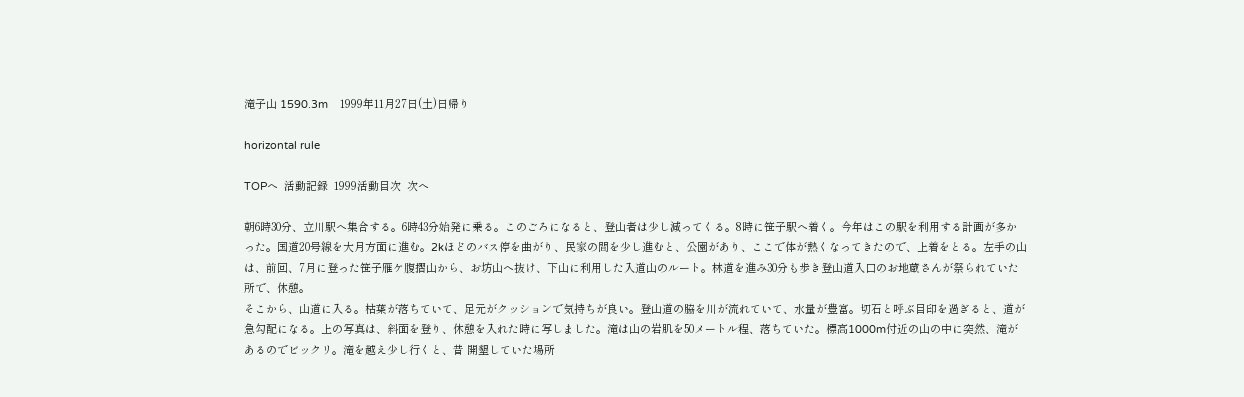滝子山 1590.3m    1999年11月27日(土)日帰り

horizontal rule

TOPへ  活動記録  1999活動目次  次へ

朝6時30分、立川駅へ集合する。6時43分始発に乗る。このごろになると、登山者は少し減ってくる。8時に笹子駅へ着く。今年はこの駅を利用する計画が多かった。国道20号線を大月方面に進む。2kほどのバス停を曲がり、民家の間を少し進むと、公園があり、ここで体が熱くなってきたので、上着をとる。左手の山は、前回、7月に登った笹子雁ケ腹摺山から、お坊山へ抜け、下山に利用した入道山のルート。林道を進み30分も歩き登山道入口のお地蔵さんが祭られていた所で、休憩。
そこから、山道に入る。枯葉が落ちていて、足元がクッションで気持ちが良い。登山道の脇を川が流れていて、水量が豊富。切石と呼ぶ目印を過ぎると、道が急勾配になる。上の写真は、斜面を登り、休憩を入れた時に写しました。滝は山の岩肌を50メートル程、落ちていた。標高1000m付近の山の中に突然、滝があるのでビックリ。滝を越え少し行くと、昔 開墾していた場所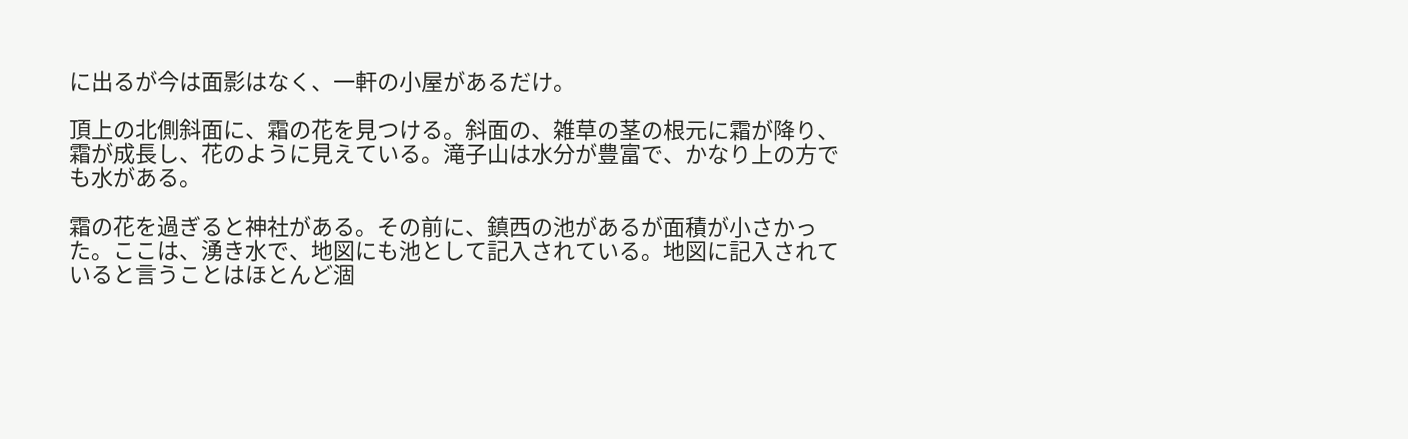に出るが今は面影はなく、一軒の小屋があるだけ。

頂上の北側斜面に、霜の花を見つける。斜面の、雑草の茎の根元に霜が降り、霜が成長し、花のように見えている。滝子山は水分が豊富で、かなり上の方でも水がある。

霜の花を過ぎると神社がある。その前に、鎮西の池があるが面積が小さかった。ここは、湧き水で、地図にも池として記入されている。地図に記入されていると言うことはほとんど涸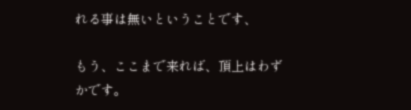れる事は無いということです、

もう、ここまで来れば、頂上はわずかです。